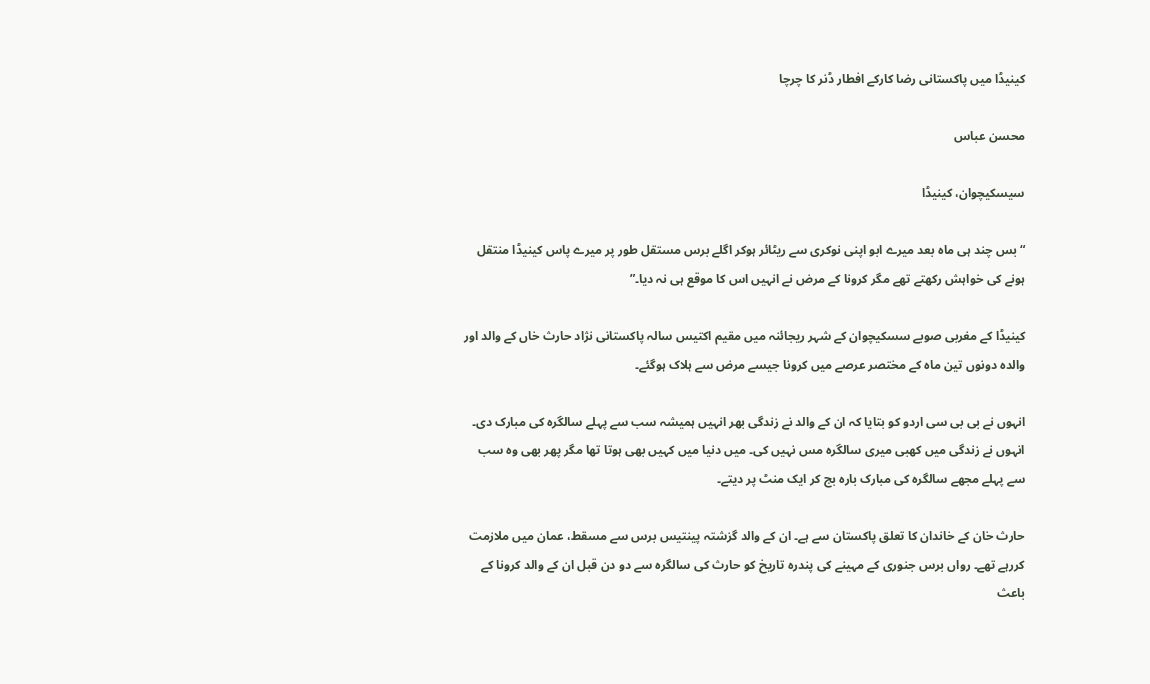کینیڈا میں پاکستانی رضا کارکے افطار ڈنر کا چرچا

محسن عباس

سیسکیچوان، کینیڈا

“بس چند ہی ماہ بعد میرے ابو اپنی نوکری سے ریٹائر ہوکر اگلے برس مستقل طور پر میرے پاس کینیڈا منتقل ہونے کی خواہش رکھتے تھے مگر کرونا کے مرض نے انہیں اس کا موقع ہی نہ دیا۔”

کینیڈا کے مغربی صوبے سسکیچوان کے شہر ریجائنہ میں مقیم اکتیس سالہ پاکستانی نژاد حارث خاں کے والد اور والدہ دونوں تین ماہ کے مختصر عرصے میں کرونا جیسے مرض سے ہلاک ہوگئے۔

انہوں نے بی بی سی اردو کو بتایا کہ ان کے والد نے زندگی بھر انہیں ہمیشہ سب سے پہلے سالگرہ کی مبارک دی۔ انہوں نے زندگی میں کھبی میری سالگرہ مس نہیں کی۔ میں دنیا میں کہیں بھی ہوتا تھا مگر پھر بھی وہ سب سے پہلے مجھے سالگرہ کی مبارک بارہ بج کر ایک منٹ پر دیتے۔

حارث خان کے خاندان کا تعلق پاکستان سے ہے۔ ان کے والد گزشتہ پینتیس برس سے مسقط، عمان میں ملازمت کررہے تھے۔ رواں برس جنوری کے مہینے کی پندرہ تاریخ کو حارث کی سالگرہ سے دو دن قبل ان کے والد کرونا کے باعث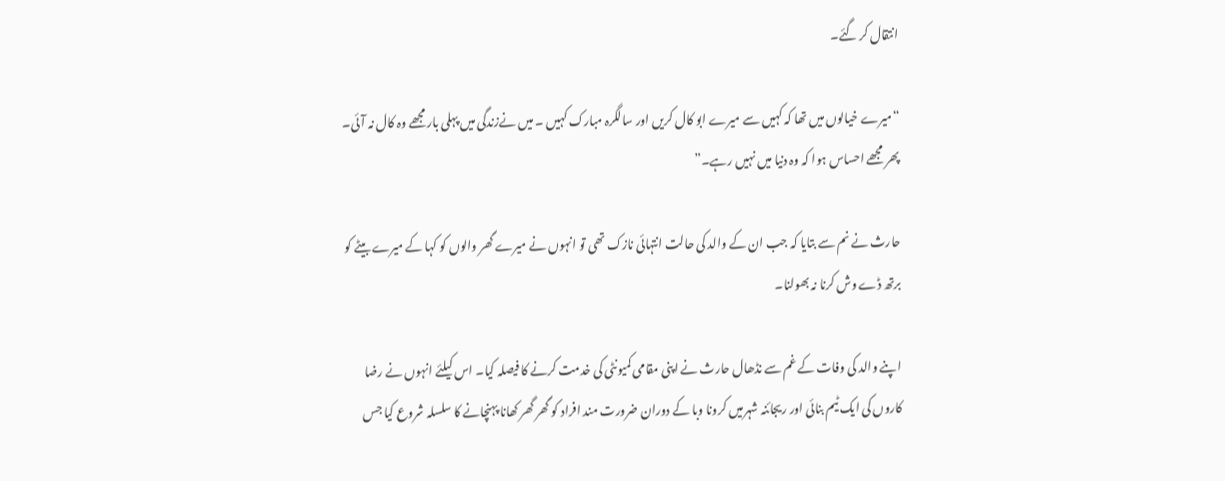انتقال کر گئے۔

“میرے خیالوں میں تھا کہ کہیں سے میرے ابو کال کریں اور سالگرہ مبارک کہیں ۔ میں نےزندگی میں پہلی بار مجھے وہ کال نہ آئی۔ پھر مجھے احساس ہوا کہ وہ دنیا میں نہیں رہے۔”

حارث نے نم سے بتایا کہ جب ان کے والد کی حالت انتہائی نازک تھی تو انہوں نے میرے گھر والوں کو کہا کے میرے بیٹے کو برتھ ڈے وش کرنا نہ بھولنا۔

اپنے والد کی وفات کے غم سے نڈھال حارث نے اپنی مقامی کمیونٹی کی خدمت کرنے کا فیصلہ کیا۔ اس کیلئے انہوں نے رضا کاروں کی ایک ٹیم بنائی اور ریجائنہ شہرمیں کرونا وبا کے دوران ضرورت مند افراد کو گھر گھر کھانا پہنچانے کا سلسلہ شروع کیا جس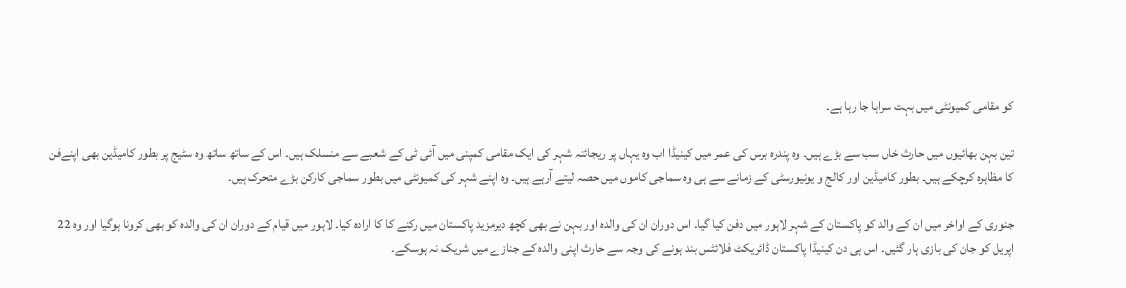کو مقامی کمیونٹی میں بہت سراہا جا رہا ہے۔

تین بہن بھائیوں میں حارث خاں سب سے بڑے ہیں۔ وہ پندرہ برس کی عمر میں کینیڈا اب وہ یہاں پر ریجائنہ شہر کی ایک مقامی کمپنی میں آئی ٹی کے شعبے سے منسلک ہیں۔ اس کے ساتھ ساتھ وہ سٹیج پر بطور کامیڈین بھی اپنےفن کا مظاہرہ کرچکے ہیں۔ بطور کامیڈین اور کالج و یونیورسٹی کے زمانے سے ہی وہ سماجی کاموں میں حصہ لیتے آرہے ہیں۔ وہ اپنے شہر کی کمیونٹی میں بطور سماجی کارکن بڑے متحرک ہیں۔

جنوری کے اواخر میں ان کے والد کو پاکستان کے شہر لاہور میں دفن کیا گیا۔ اس دوران ان کی والدہ اور بہن نے بھی کچھ دیرمزید پاکستان میں رکنے کا کا ارادہ کیا۔ لاہور میں قیام کے دوران ان کی والدہ کو بھی کرونا ہوگیا اور وہ 22 اپریل کو جان کی بازی ہار گئیں۔ اس ہی دن کینیڈا پاکستان ڈائریکٹ فلائٹس بند ہونے کی وجہ سے حارث اپنی والدہ کے جنازے میں شریک نہ ہوسکے۔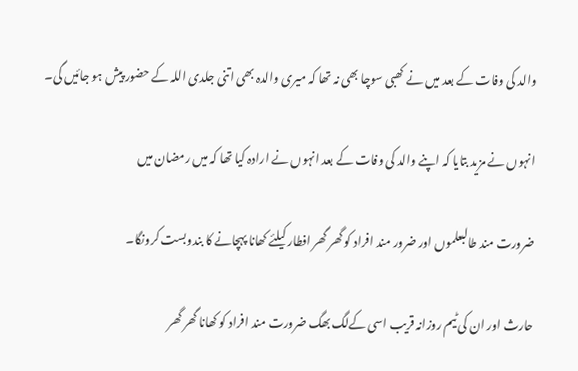والد کی وفات کے بعد میں نے کھبی سوچا بھی نہ تھا کہ میری والدہ بھی اتنی جلدی اللہ کے حضور پیش ہو جائیں گی۔

انہوں نے مزید بتایا کہ اپنے والد کی وفات کے بعد انہوں نے ارادہ کیا تھا کہ میں رمضان میں

ضرورت مند طالبعلموں اور ضرور مند افراد کو گھر گھر افطار کیلئے کھانا پہچانے کا بندوبست کرونگا۔

حارث اور ان کی ٹیم روزانہ قریب اسی کےلگ بھگ ضرورت مند افراد کو کھانا گھر گھر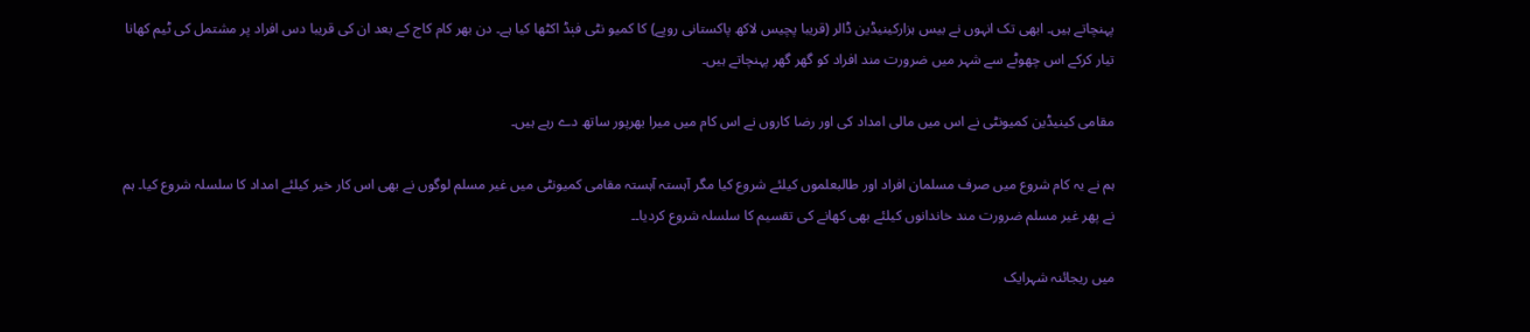پہنچاتے ہیں۔ ابھی تک انہوں نے بیس ہزارکینیڈین ڈالر (قریبا پچیس لاکھ پاکستانی روپے) کا کمیو نٹی فنٖڈ اکٹھا کیا ہے۔ دن بھر کام کاج کے بعد ان کی قریبا دس افراد پر مشتمل کی ٹیم کھانا تیار کرکے اس چھوٹے سے شہر میں ضرورت مند افراد کو گھر گھر پہنچاتے ہیں۔

مقامی کینیڈین کمیونٹی نے اس میں مالی امداد کی اور رضا کاروں نے اس کام میں میرا بھرپور ساتھ دے رہے ہیں۔

ہم نے یہ کام شروع میں صرف مسلمان افراد اور طالبعلموں کیلئے شروع کیا مگر آہستہ آہستہ مقامی کمیونٹی میں غیر مسلم لوگوں نے بھی اس کار خیر کیلئے امداد کا سلسلہ شروع کیا۔ ہم نے پھر غیر مسلم ضرورت مند خاندانوں کیلئے بھی کھانے کی تقسیم کا سلسلہ شروع کردیا۔۔

میں ریجائنہ شہرایک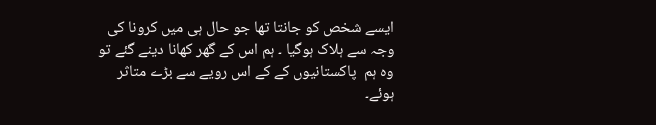ایسے شخص کو جانتا تھا جو حال ہی میں کرونا کی وجہ سے ہلاک ہوگیا ۔ ہم اس کے گھر کھانا دینے گئے تو وہ ہم  پاکستانیوں کے کے اس رویے سے بڑے متاثر ہوئے۔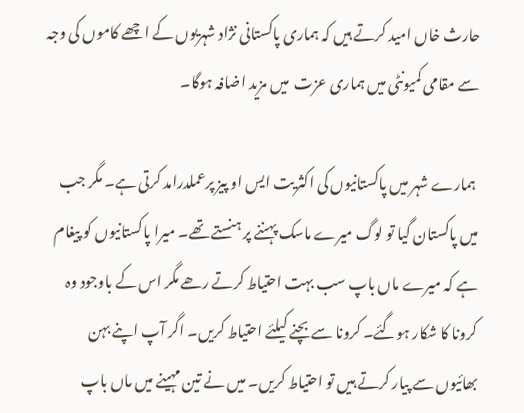حارث خاں امید کرتے ہیں کہ ہماری پاکستانی نژاد شہریوں کے اچھے کاموں کی وجہ سے مقامی کمیونٹی میں ہماری عزت  میں مزید اضافہ ہوگا۔

 ہمارے شہر میں پاکستانیوں کی اکثریت ایس او پیز پرعملدرامد کرتی ہے۔ مگر جب میں پاکستان گیا تو لوگ میرے ماسک پہننے پر ہنستے تھے۔ میرا پاکستانیوں کو پیغام ہے کہ میرے ماں باپ سب بہت احتیاط کرتے رھے مگر اس کے باوجود وہ کرونا کا شکار ہوگئے۔ کرونا سے بچنے کیلئے احتیاط کریں۔ اگر آپ اپنے بہن بھائیوں سے پیار کرتے ہیں تو احتیاط کریں۔ میں نے تین مہینے میں ماں باپ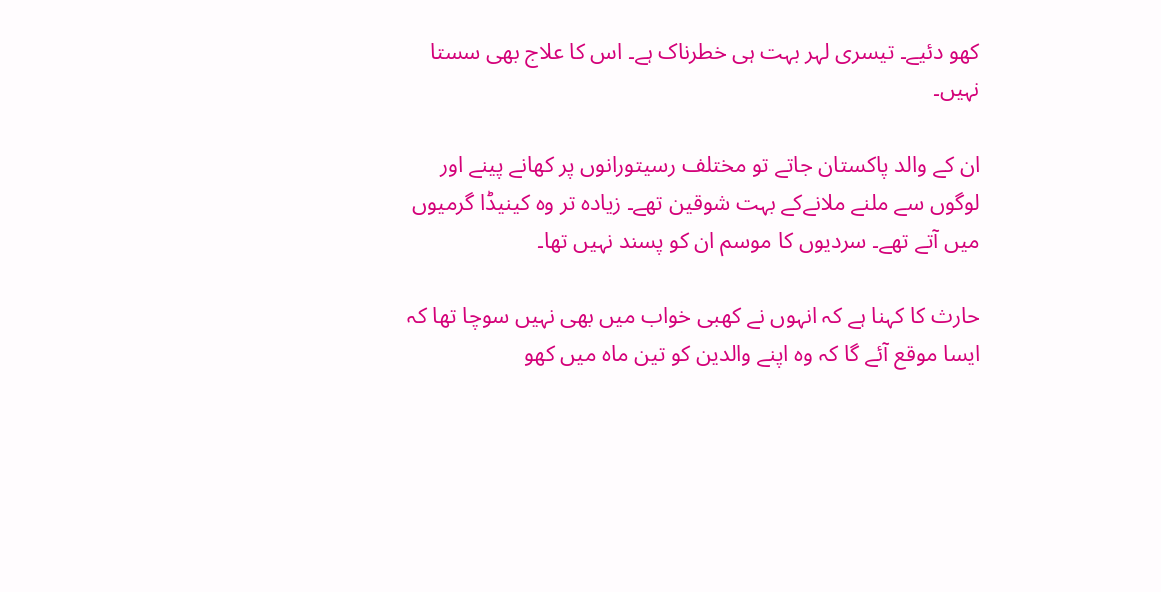کھو دئیے۔ تیسری لہر بہت ہی خطرناک ہے۔ اس کا علاج بھی سستا نہیں۔

ان کے والد پاکستان جاتے تو مختلف رسیتورانوں پر کھانے پینے اور لوگوں سے ملنے ملانےکے بہت شوقین تھے۔ زیادہ تر وہ کینیڈا گرمیوں میں آتے تھے۔ سردیوں کا موسم ان کو پسند نہیں تھا۔

حارث کا کہنا ہے کہ انہوں نے کھبی خواب میں بھی نہیں سوچا تھا کہ ایسا موقع آئے گا کہ وہ اپنے والدین کو تین ماہ میں کھو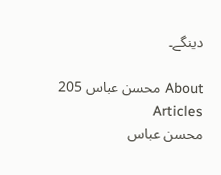دینگے۔

About محسن عباس 205 Articles
محسن عباس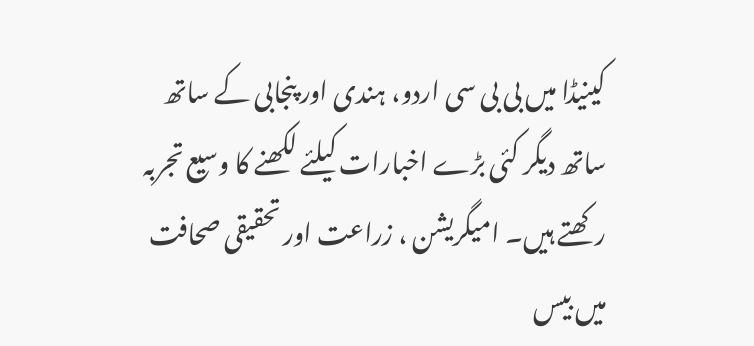کینیڈا میں بی بی سی اردو، ہندی اور پنجابی کے ساتھ ساتھ دیگر کئی بڑے اخبارات کیلئے لکھنے کا وسیع تجربہ رکھتے ہیں۔ امیگریشن ، زراعت اور تحقیقی صحافت میں بیس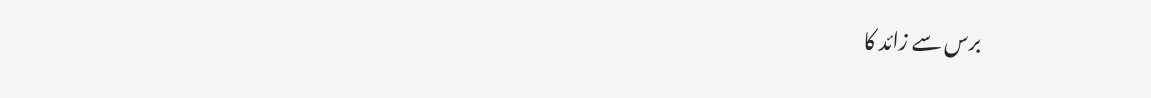برس سے زائد کا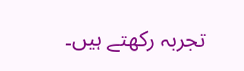تجربہ رکھتے ہیں۔